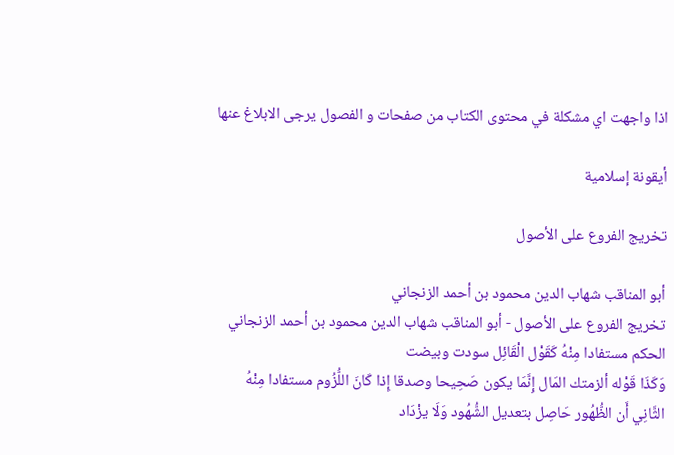اذا واجهت اي مشكلة في محتوى الكتاب من صفحات و الفصول يرجى الابلاغ عنها

أيقونة إسلامية

تخريج الفروع على الأصول

أبو المناقب شهاب الدين محمود بن أحمد الزنجاني
تخريج الفروع على الأصول - أبو المناقب شهاب الدين محمود بن أحمد الزنجاني
الحكم مستفادا مِنْهُ كَقَوْل الْقَائِل سودت وبيضت
وَكَذَا قَوْله ألزمتك المَال إِنَّمَا يكون صَحِيحا وصدقا إِذا كَانَ اللُّزُوم مستفادا مِنْهُ
الثَّانِي أَن الظُّهُور حَاصِل بتعديل الشُّهُود وَلَا يزْدَاد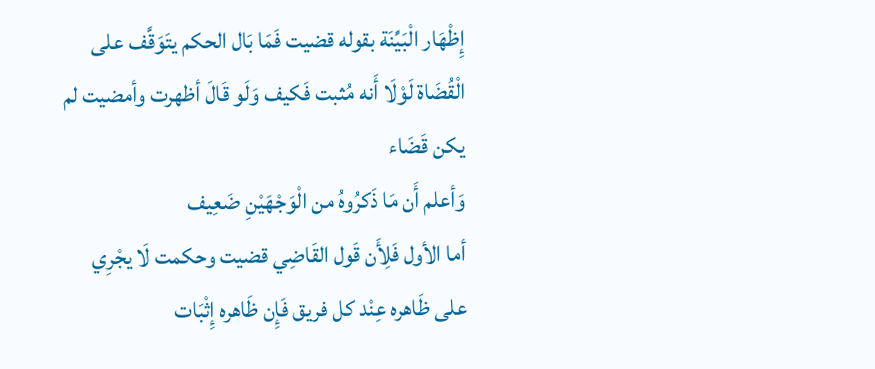إِظْهَار الْبَيِّنَة بقوله قضيت فَمَا بَال الحكم يتَوَقَّف على الْقُضَاة لَوْلَا أَنه مُثبت فَكيف وَلَو قَالَ أظهرت وأمضيت لم يكن قَضَاء
وَأعلم أَن مَا ذَكرُوهُ من الْوَجْهَيْنِ ضَعِيف
أما الأول فَلِأَن قَول القَاضِي قضيت وحكمت لَا يجْرِي على ظَاهره عِنْد كل فريق فَإِن ظَاهره إِثْبَات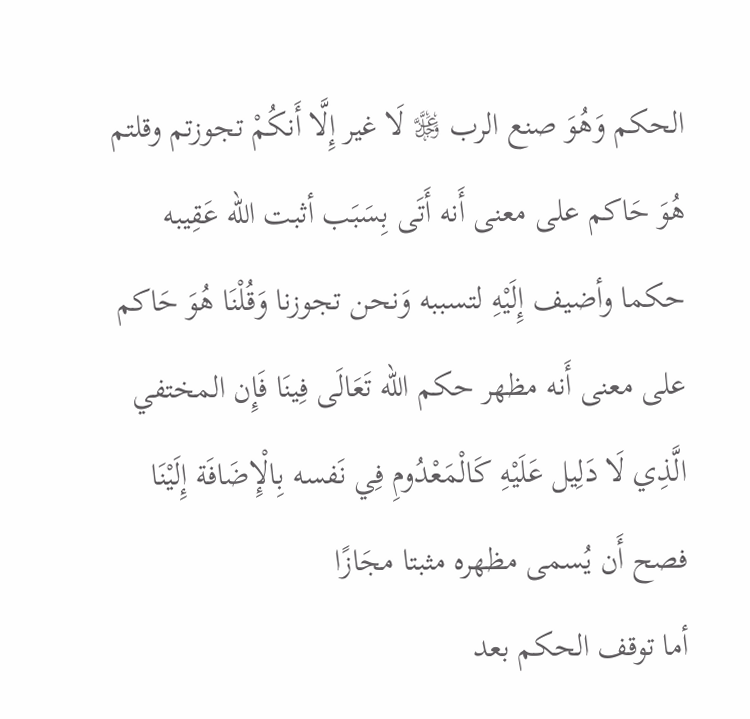الحكم وَهُوَ صنع الرب ﷿ لَا غير إِلَّا أَنكُمْ تجوزتم وقلتم هُوَ حَاكم على معنى أَنه أَتَى بِسَبَب أثبت الله عَقِيبه حكما وأضيف إِلَيْهِ لتسببه وَنحن تجوزنا وَقُلْنَا هُوَ حَاكم على معنى أَنه مظهر حكم الله تَعَالَى فِينَا فَإِن المختفي الَّذِي لَا دَلِيل عَلَيْهِ كَالْمَعْدُومِ فِي نَفسه بِالْإِضَافَة إِلَيْنَا فصح أَن يُسمى مظهره مثبتا مجَازًا
أما توقف الحكم بعد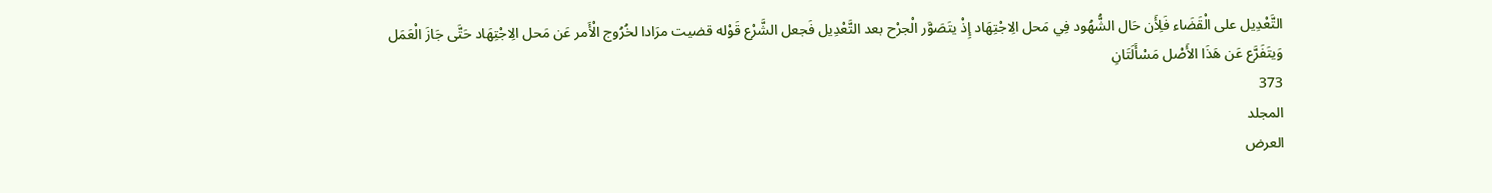التَّعْدِيل على الْقَضَاء فَلِأَن حَال الشُّهُود فِي مَحل الِاجْتِهَاد إِذْ يتَصَوَّر الْجرْح بعد التَّعْدِيل فَجعل الشَّرْع قَوْله قضيت مرَادا لخُرُوج الْأَمر عَن مَحل الِاجْتِهَاد حَتَّى جَازَ الْعَمَل
وَيتَفَرَّع عَن هَذَا الأَصْل مَسْأَلَتَانِ
373
المجلد
العرض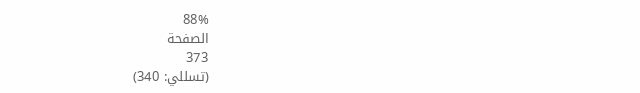88%
الصفحة
373
(تسللي: 340)